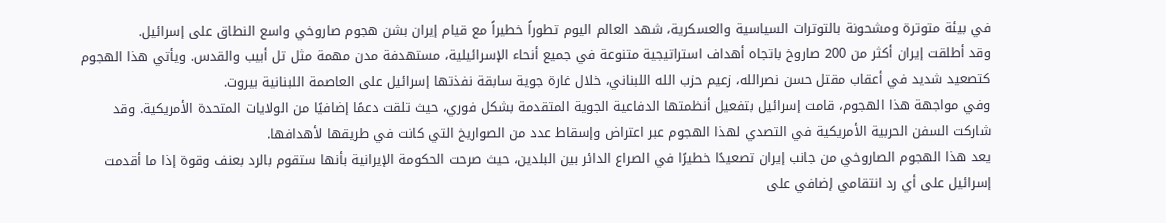في بيئة متوترة ومشحونة بالتوترات السياسية والعسكرية، شهد العالم اليوم تطوراً خطيراً مع قيام إيران بشن هجوم صاروخي واسع النطاق على إسرائيل.
وقد أطلقت إيران أكثر من 200 صاروخ باتجاه أهداف استراتيجية متنوعة في جميع أنحاء الإسرائيلية، مستهدفة مدن مهمة مثل تل أبيب والقدس. ويأتي هذا الهجوم كتصعيد شديد في أعقاب مقتل حسن نصرالله، زعيم حزب الله اللبناني، خلال غارة جوية سابقة نفذتها إسرائيل على العاصمة اللبنانية بيروت.
وفي مواجهة هذا الهجوم، قامت إسرائيل بتفعيل أنظمتها الدفاعية الجوية المتقدمة بشكل فوري، حيث تلقت دعمًا إضافيًا من الولايات المتحدة الأمريكية. وقد شاركت السفن الحربية الأمريكية في التصدي لهذا الهجوم عبر اعتراض وإسقاط عدد من الصواريخ التي كانت في طريقها لأهدافها.
يعد هذا الهجوم الصاروخي من جانب إيران تصعيدًا خطيرًا في الصراع الدائر بين البلدين، حيث صرحت الحكومة الإيرانية بأنها ستقوم بالرد بعنف وقوة إذا ما أقدمت إسرائيل على أي رد انتقامي إضافي على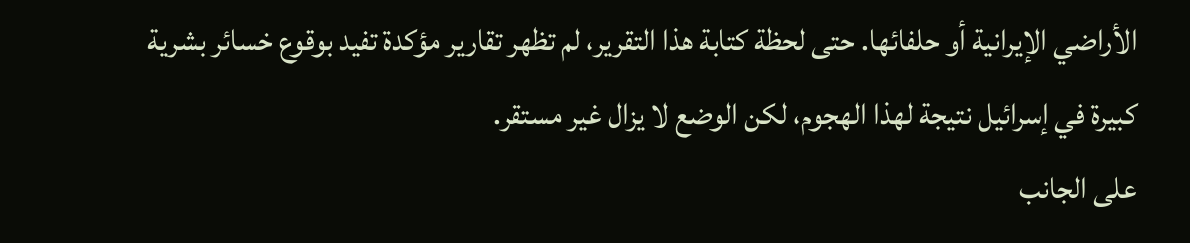الأراضي الإيرانية أو حلفائها. حتى لحظة كتابة هذا التقرير، لم تظهر تقارير مؤكدة تفيد بوقوع خسائر بشرية كبيرة في إسرائيل نتيجة لهذا الهجوم، لكن الوضع لا يزال غير مستقر.
على الجانب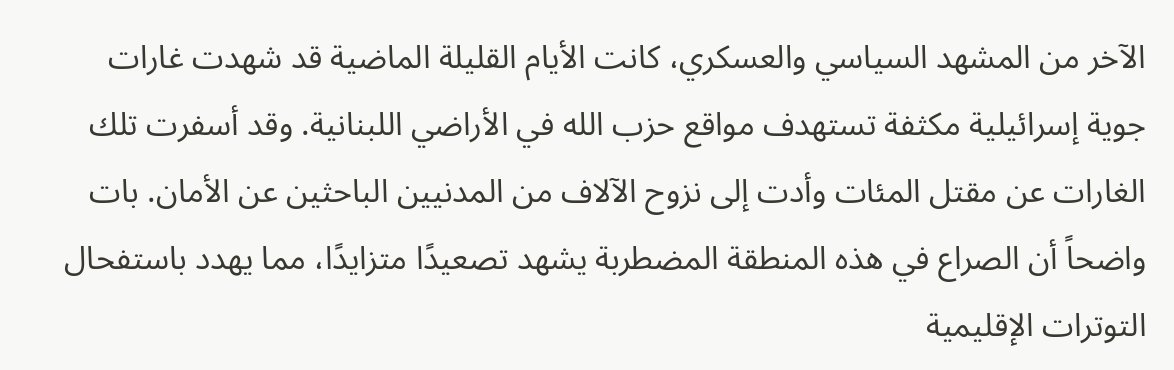الآخر من المشهد السياسي والعسكري، كانت الأيام القليلة الماضية قد شهدت غارات جوية إسرائيلية مكثفة تستهدف مواقع حزب الله في الأراضي اللبنانية. وقد أسفرت تلك الغارات عن مقتل المئات وأدت إلى نزوح الآلاف من المدنيين الباحثين عن الأمان. بات واضحاً أن الصراع في هذه المنطقة المضطربة يشهد تصعيدًا متزايدًا، مما يهدد باستفحال التوترات الإقليمية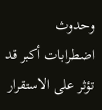وحدوث اضطرابات أكبر قد تؤثر على الاستقرار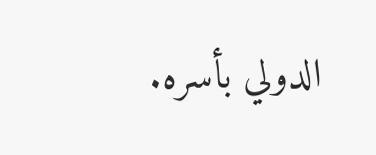الدولي بأسره.